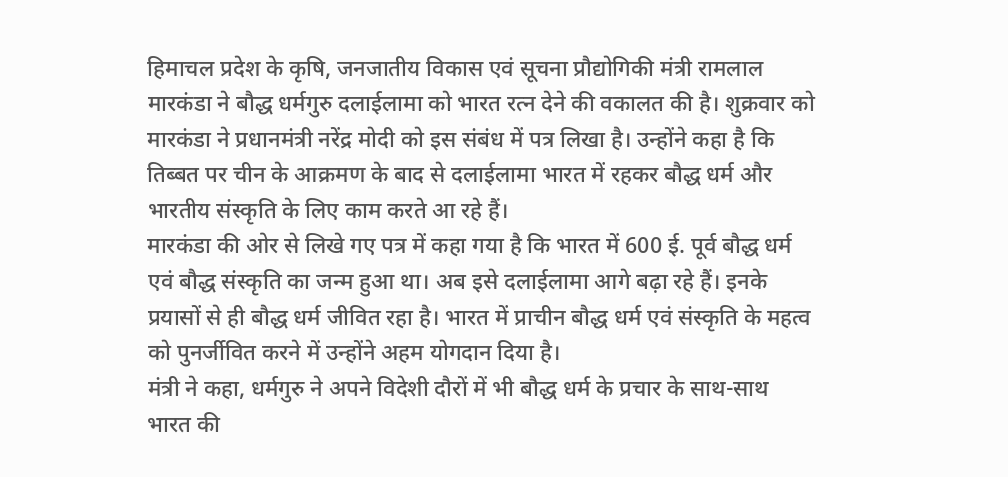हिमाचल प्रदेश के कृषि, जनजातीय विकास एवं सूचना प्रौद्योगिकी मंत्री रामलाल मारकंडा ने बौद्ध धर्मगुरु दलाईलामा को भारत रत्न देने की वकालत की है। शुक्रवार को मारकंडा ने प्रधानमंत्री नरेंद्र मोदी को इस संबंध में पत्र लिखा है। उन्होंने कहा है कि तिब्बत पर चीन के आक्रमण के बाद से दलाईलामा भारत में रहकर बौद्ध धर्म और भारतीय संस्कृति के लिए काम करते आ रहे हैं।
मारकंडा की ओर से लिखे गए पत्र में कहा गया है कि भारत में 600 ई. पूर्व बौद्ध धर्म एवं बौद्ध संस्कृति का जन्म हुआ था। अब इसे दलाईलामा आगे बढ़ा रहे हैं। इनके प्रयासों से ही बौद्ध धर्म जीवित रहा है। भारत में प्राचीन बौद्ध धर्म एवं संस्कृति के महत्व को पुनर्जीवित करने में उन्होंने अहम योगदान दिया है।
मंत्री ने कहा, धर्मगुरु ने अपने विदेशी दौरों में भी बौद्ध धर्म के प्रचार के साथ-साथ भारत की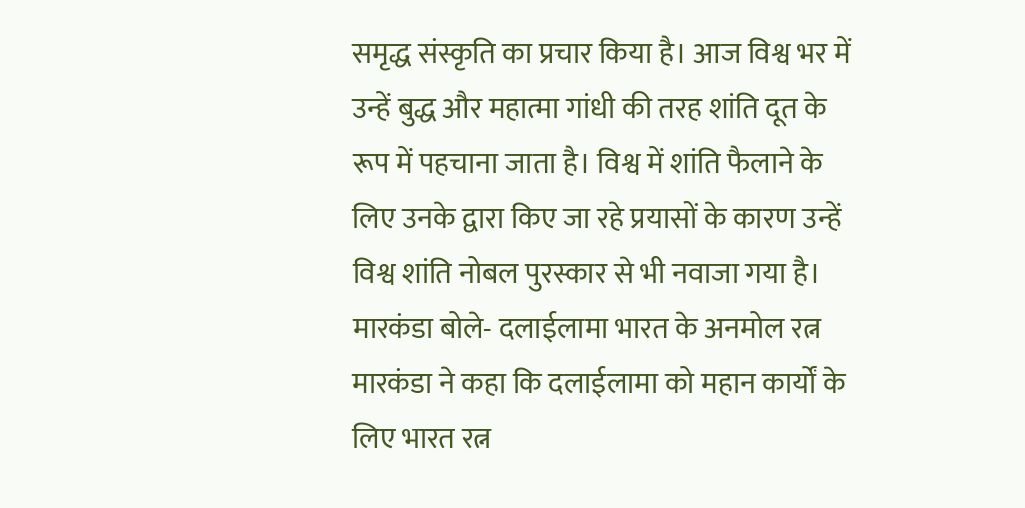समृद्ध संस्कृति का प्रचार किया है। आज विश्व भर में उन्हें बुद्ध और महात्मा गांधी की तरह शांति दूत के रूप में पहचाना जाता है। विश्व में शांति फैलाने के लिए उनके द्वारा किए जा रहे प्रयासों के कारण उन्हें विश्व शांति नोबल पुरस्कार से भी नवाजा गया है।
मारकंडा बोले- दलाईलामा भारत के अनमोल रत्न
मारकंडा ने कहा कि दलाईलामा को महान कार्यों के लिए भारत रत्न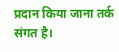प्रदान किया जाना तर्क संगत है।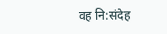वह नि:संदेह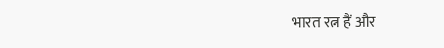भारत रत्न हैं और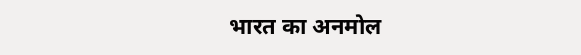भारत का अनमोल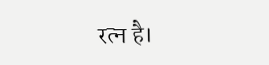रत्न है।